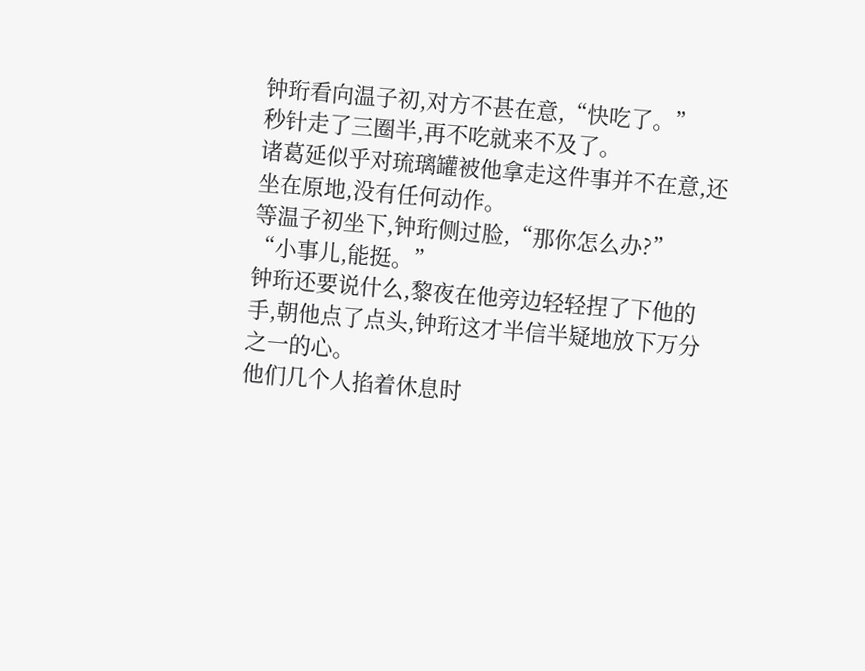钟珩看向温子初,对方不甚在意,“快吃了。”
秒针走了三圈半,再不吃就来不及了。
诸葛延似乎对琉璃罐被他拿走这件事并不在意,还坐在原地,没有任何动作。
等温子初坐下,钟珩侧过脸,“那你怎么办?”
“小事儿,能挺。”
钟珩还要说什么,黎夜在他旁边轻轻捏了下他的手,朝他点了点头,钟珩这才半信半疑地放下万分之一的心。
他们几个人掐着休息时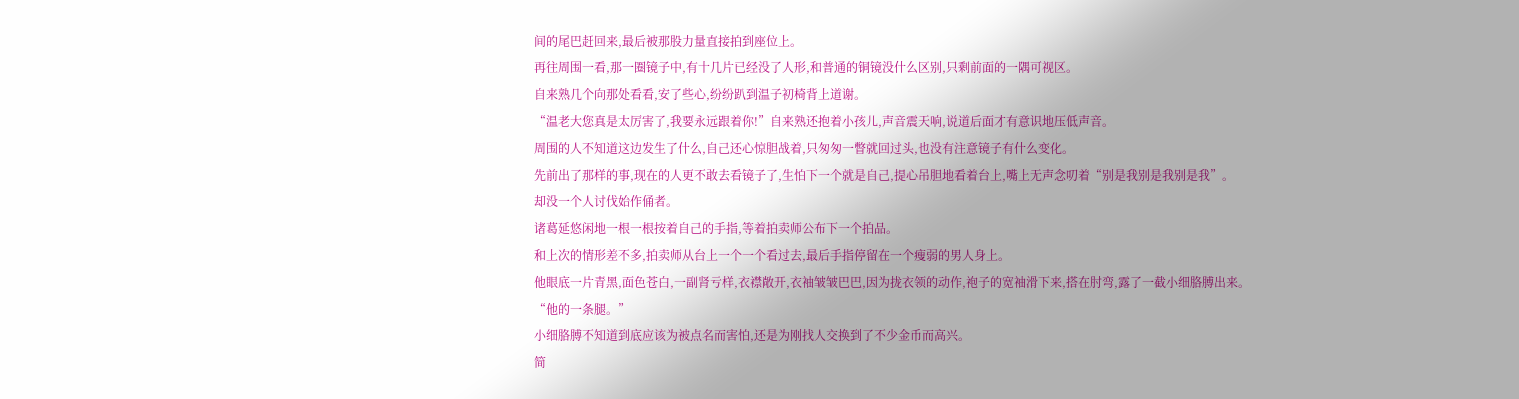间的尾巴赶回来,最后被那股力量直接拍到座位上。
再往周围一看,那一圈镜子中,有十几片已经没了人形,和普通的铜镜没什么区别,只剩前面的一隅可视区。
自来熟几个向那处看看,安了些心,纷纷趴到温子初椅背上道谢。
“温老大您真是太厉害了,我要永远跟着你!”自来熟还抱着小孩儿,声音震天响,说道后面才有意识地压低声音。
周围的人不知道这边发生了什么,自己还心惊胆战着,只匆匆一瞥就回过头,也没有注意镜子有什么变化。
先前出了那样的事,现在的人更不敢去看镜子了,生怕下一个就是自己,提心吊胆地看着台上,嘴上无声念叨着“别是我别是我别是我”。
却没一个人讨伐始作俑者。
诸葛延悠闲地一根一根按着自己的手指,等着拍卖师公布下一个拍品。
和上次的情形差不多,拍卖师从台上一个一个看过去,最后手指停留在一个瘦弱的男人身上。
他眼底一片青黑,面色苍白,一副肾亏样,衣襟敞开,衣袖皱皱巴巴,因为拢衣领的动作,袍子的宽袖滑下来,搭在肘弯,露了一截小细胳膊出来。
“他的一条腿。”
小细胳膊不知道到底应该为被点名而害怕,还是为刚找人交换到了不少金币而高兴。
简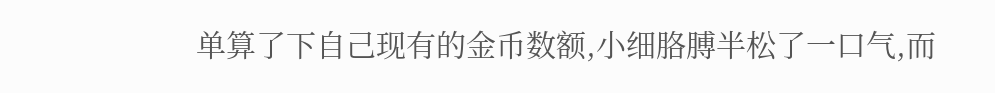单算了下自己现有的金币数额,小细胳膊半松了一口气,而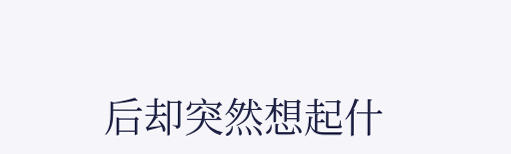后却突然想起什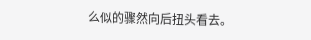么似的骤然向后扭头看去。